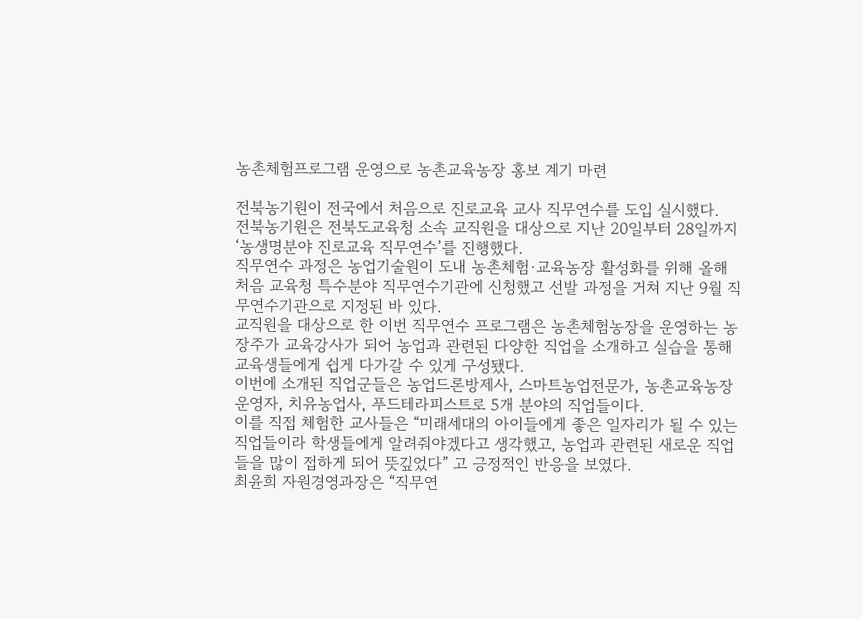농촌체험프로그램 운영으로 농촌교육농장 홍보 계기 마련

전북농기원이 전국에서 처음으로 진로교육 교사 직무연수를 도입 실시했다.
전북농기원은 전북도교육청 소속 교직원을 대상으로 지난 20일부터 28일까지 ‘농생명분야 진로교육 직무연수’를 진행했다.
직무연수 과정은 농업기술원이 도내 농촌체험·교육농장 활성화를 위해 올해 처음 교육청 특수분야 직무연수기관에 신청했고 선발 과정을 거쳐 지난 9월 직무연수기관으로 지정된 바 있다.
교직원을 대상으로 한 이번 직무연수 프로그램은 농촌체험농장을 운영하는 농장주가 교육강사가 되어 농업과 관련된 다양한 직업을 소개하고 실습을 통해 교육생들에게 쉽게 다가갈 수 있게 구성됐다.
이번에 소개된 직업군들은 농업드론방제사, 스마트농업전문가, 농촌교육농장운영자, 치유농업사, 푸드테라피스트로 5개 분야의 직업들이다.
이를 직접 체험한 교사들은 “미래세대의 아이들에게 좋은 일자리가 될 수 있는 직업들이라 학생들에게 알려줘야겠다고 생각했고, 농업과 관련된 새로운 직업들을 많이 접하게 되어 뜻깊었다” 고 긍정적인 반응을 보였다.
최윤희 자원경영과장은 “직무연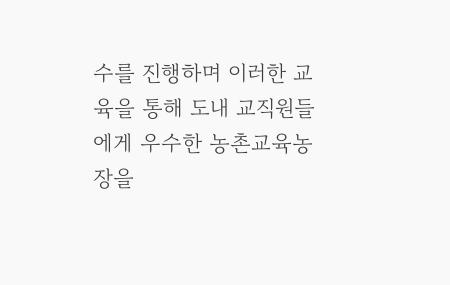수를 진행하며 이러한 교육을 통해 도내 교직원들에게 우수한 농촌교육농장을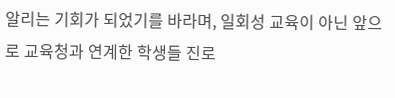알리는 기회가 되었기를 바라며, 일회성 교육이 아닌 앞으로 교육청과 연계한 학생들 진로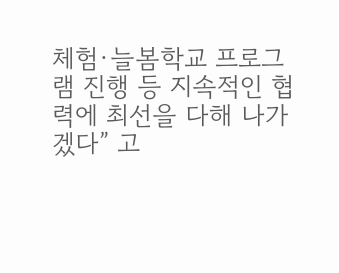체험·늘봄학교 프로그램 진행 등 지속적인 협력에 최선을 다해 나가겠다” 고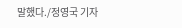말했다./정영국 기자